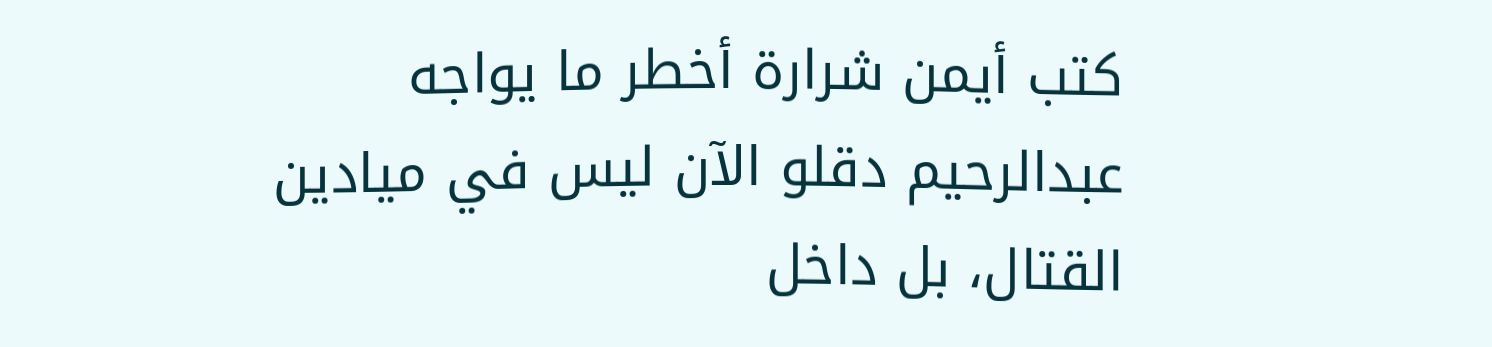كتب أيمن شرارة أخطر ما يواجه عبدالرحيم دقلو الآن ليس في ميادين القتال، بل داخل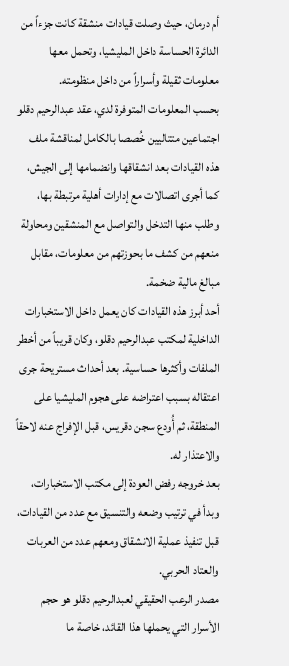أم درمان، حيث وصلت قيادات منشقة كانت جزءاً من الدائرة الحساسة داخل المليشيا، وتحمل معها معلومات ثقيلة وأسراراً من داخل منظومته.
بحسب المعلومات المتوفرة لدي، عقد عبدالرحيم دقلو اجتماعين متتاليين خُصصا بالكامل لمناقشة ملف هذه القيادات بعد انشقاقها وانضمامها إلى الجيش، كما أجرى اتصالات مع إدارات أهلية مرتبطة بها، وطلب منها التدخل والتواصل مع المنشقين ومحاولة منعهم من كشف ما بحوزتهم من معلومات، مقابل مبالغ مالية ضخمة.
أحد أبرز هذه القيادات كان يعمل داخل الاستخبارات الداخلية لمكتب عبدالرحيم دقلو، وكان قريباً من أخطر الملفات وأكثرها حساسية. بعد أحداث مستريحة جرى اعتقاله بسبب اعتراضه على هجوم المليشيا على المنطقة، ثم أُودع سجن دقريس، قبل الإفراج عنه لاحقاً والاعتذار له.
بعد خروجه رفض العودة إلى مكتب الاستخبارات، وبدأ في ترتيب وضعه والتنسيق مع عدد من القيادات، قبل تنفيذ عملية الانشقاق ومعهم عدد من العربات والعتاد الحربي.
مصدر الرعب الحقيقي لعبدالرحيم دقلو هو حجم الأسرار التي يحملها هذا القائد، خاصة ما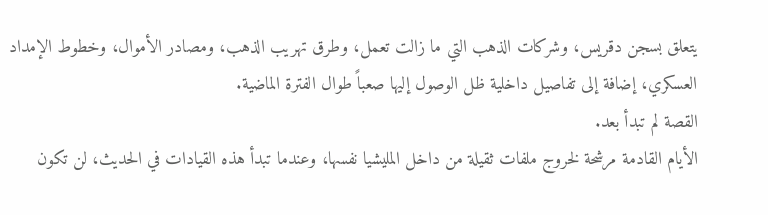يتعلق بسجن دقريس، وشركات الذهب التي ما زالت تعمل، وطرق تهريب الذهب، ومصادر الأموال، وخطوط الإمداد العسكري، إضافة إلى تفاصيل داخلية ظل الوصول إليها صعباً طوال الفترة الماضية.
القصة لم تبدأ بعد.
الأيام القادمة مرشحة لخروج ملفات ثقيلة من داخل المليشيا نفسها، وعندما تبدأ هذه القيادات في الحديث، لن تكون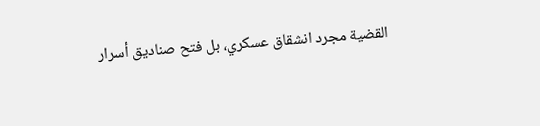القضية مجرد انشقاق عسكري، بل فتح صناديق أسرار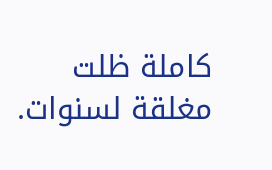كاملة ظلت مغلقة لسنوات.